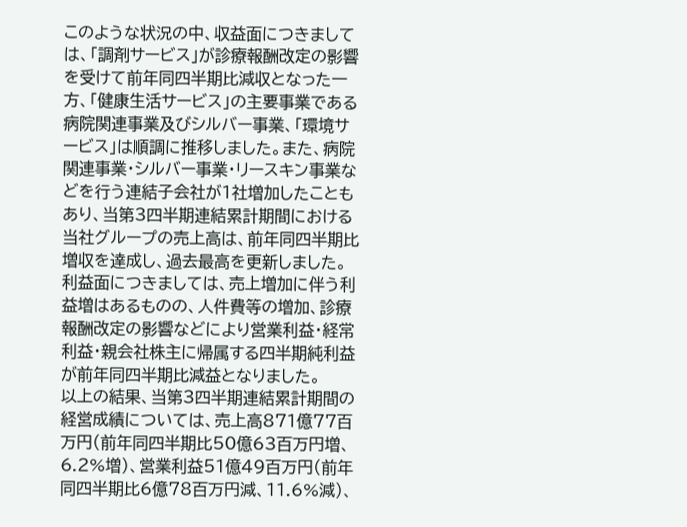このような状況の中、収益面につきましては、「調剤サービス」が診療報酬改定の影響を受けて前年同四半期比減収となった一方、「健康生活サービス」の主要事業である病院関連事業及びシルバー事業、「環境サービス」は順調に推移しました。また、病院関連事業・シルバー事業・リースキン事業などを行う連結子会社が1社増加したこともあり、当第3四半期連結累計期間における当社グループの売上高は、前年同四半期比増収を達成し、過去最高を更新しました。
利益面につきましては、売上増加に伴う利益増はあるものの、人件費等の増加、診療報酬改定の影響などにより営業利益・経常利益・親会社株主に帰属する四半期純利益が前年同四半期比減益となりました。
以上の結果、当第3四半期連結累計期間の経営成績については、売上高871億77百万円(前年同四半期比50億63百万円増、6.2%増)、営業利益51億49百万円(前年同四半期比6億78百万円減、11.6%減)、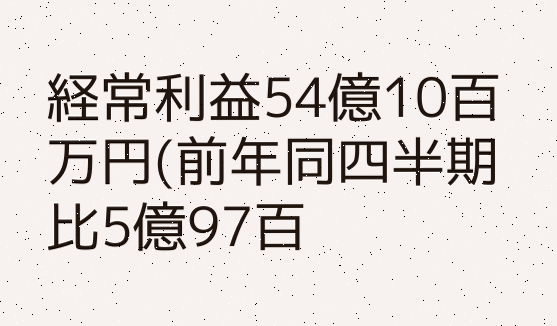経常利益54億10百万円(前年同四半期比5億97百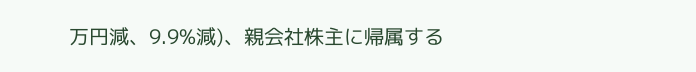万円減、9.9%減)、親会社株主に帰属する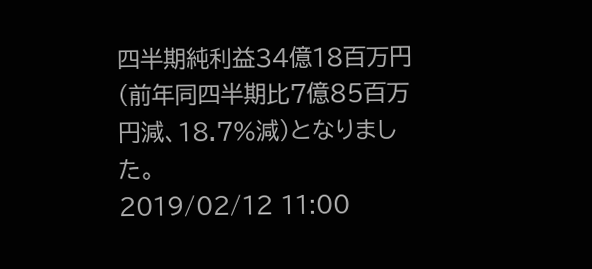四半期純利益34億18百万円(前年同四半期比7億85百万円減、18.7%減)となりました。
2019/02/12 11:00